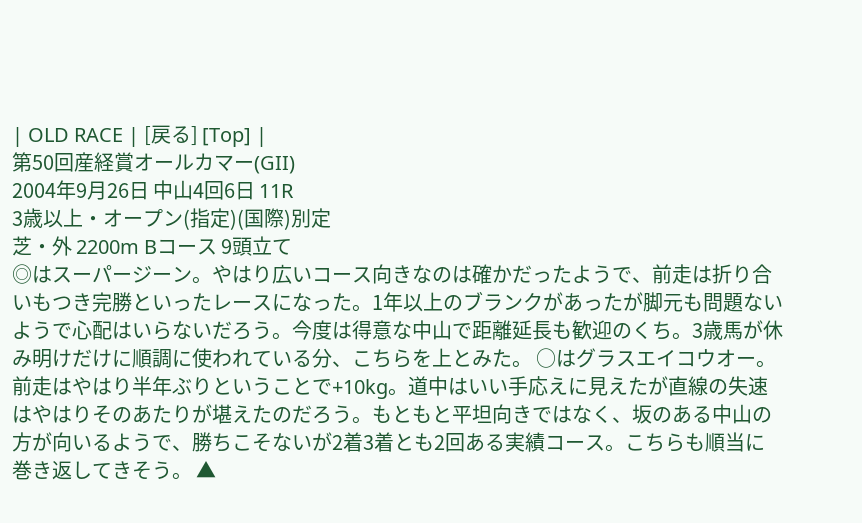| OLD RACE | [戻る] [Top] |
第50回産経賞オールカマー(GII)
2004年9月26日 中山4回6日 11R
3歳以上・オープン(指定)(国際)別定
芝・外 2200m Bコース 9頭立て
◎はスーパージーン。やはり広いコース向きなのは確かだったようで、前走は折り合いもつき完勝といったレースになった。1年以上のブランクがあったが脚元も問題ないようで心配はいらないだろう。今度は得意な中山で距離延長も歓迎のくち。3歳馬が休み明けだけに順調に使われている分、こちらを上とみた。 ○はグラスエイコウオー。前走はやはり半年ぶりということで+10kg。道中はいい手応えに見えたが直線の失速はやはりそのあたりが堪えたのだろう。もともと平坦向きではなく、坂のある中山の方が向いるようで、勝ちこそないが2着3着とも2回ある実績コース。こちらも順当に巻き返してきそう。 ▲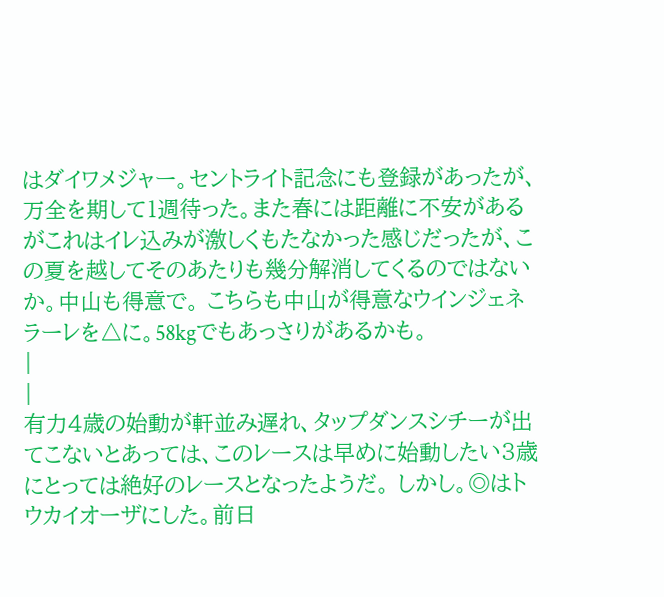はダイワメジャー。セントライト記念にも登録があったが、万全を期して1週待った。また春には距離に不安があるがこれはイレ込みが激しくもたなかった感じだったが、この夏を越してそのあたりも幾分解消してくるのではないか。中山も得意で。 こちらも中山が得意なウインジェネラーレを△に。58kgでもあっさりがあるかも。
|
|
有力4歳の始動が軒並み遅れ、タップダンスシチーが出てこないとあっては、このレースは早めに始動したい3歳にとっては絶好のレースとなったようだ。 しかし。◎はトウカイオーザにした。前日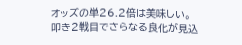オッズの単26.2倍は美味しい。叩き2戦目でさらなる良化が見込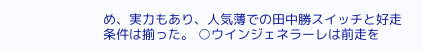め、実力もあり、人気薄での田中勝スイッチと好走条件は揃った。 ○ウインジェネラーレは前走を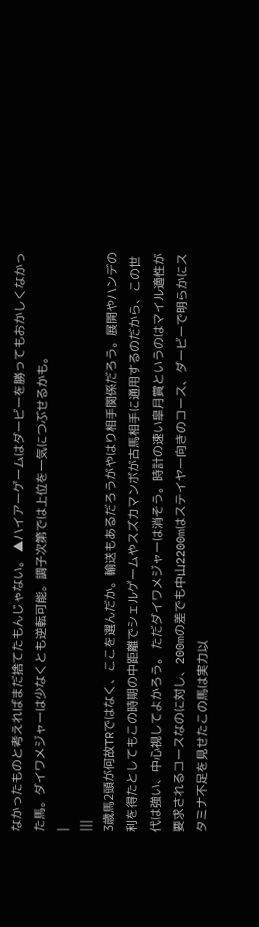なかったものと考えればまだ捨てたもんじゃない。 ▲ハイアーゲームはダービーを勝ってもおかしくなかった馬。ダイワメジャーは少なくとも逆転可能。調子次第では上位を一気につぶせるかも。
|
|||
3歳馬2頭が何故TRではなく、ここを選んだか。輸送もあるだろうがやはり相手関係だろう。展開やハンデの利を得たとしてもこの時期の中距離でシェルゲームやスズカマンボが古馬相手に通用するのだから、この世代は強い、中心視してよかろう。 ただダイワメジャーは消そう。時計の速い皐月賞というのはマイル適性が要求されるコースなのに対し、200mの差でも中山2200mはステイヤー向きのコース、ダービーで明らかにスタミナ不足を見せたこの馬は実力以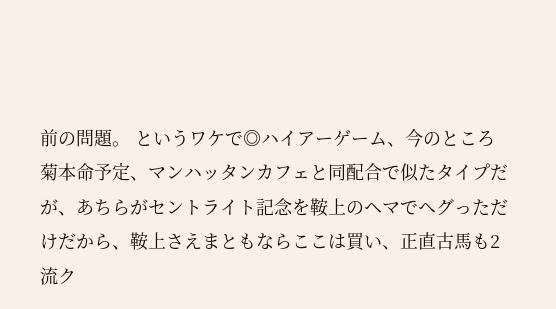前の問題。 というワケで◎ハイアーゲーム、今のところ菊本命予定、マンハッタンカフェと同配合で似たタイプだが、あちらがセントライト記念を鞍上のヘマでヘグっただけだから、鞍上さえまともならここは買い、正直古馬も2流ク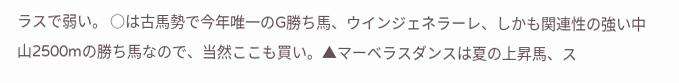ラスで弱い。 ○は古馬勢で今年唯一のG勝ち馬、ウインジェネラーレ、しかも関連性の強い中山2500mの勝ち馬なので、当然ここも買い。▲マーベラスダンスは夏の上昇馬、ス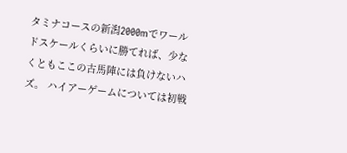タミナコースの新潟2000mでワールドスケールくらいに勝てれば、少なくともここの古馬陣には負けないハズ。 ハイアーゲームについては初戦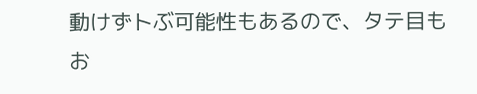動けずトぶ可能性もあるので、タテ目もお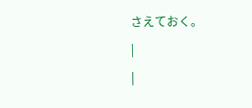さえておく。
|
|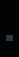|||